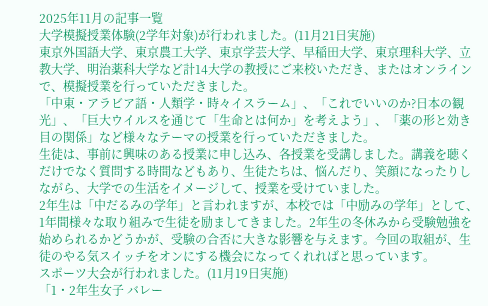2025年11月の記事一覧
大学模擬授業体験(2学年対象)が行われました。(11月21日実施)
東京外国語大学、東京農工大学、東京学芸大学、早稲田大学、東京理科大学、立教大学、明治薬科大学など計14大学の教授にご来校いただき、またはオンラインで、模擬授業を行っていただきました。
「中東・アラビア語・人類学・時々イスラーム」、「これでいいのか?日本の観光」、「巨大ウイルスを通じて「生命とは何か」を考えよう」、「薬の形と効き目の関係」など様々なテーマの授業を行っていただきました。
生徒は、事前に興味のある授業に申し込み、各授業を受講しました。講義を聴くだけでなく質問する時間などもあり、生徒たちは、悩んだり、笑顔になったりしながら、大学での生活をイメージして、授業を受けていました。
2年生は「中だるみの学年」と言われますが、本校では「中励みの学年」として、1年間様々な取り組みで生徒を励ましてきました。2年生の冬休みから受験勉強を始められるかどうかが、受験の合否に大きな影響を与えます。今回の取組が、生徒のやる気スイッチをオンにする機会になってくれればと思っています。
スポーツ大会が行われました。(11月19日実施)
「1・2年生女子 バレー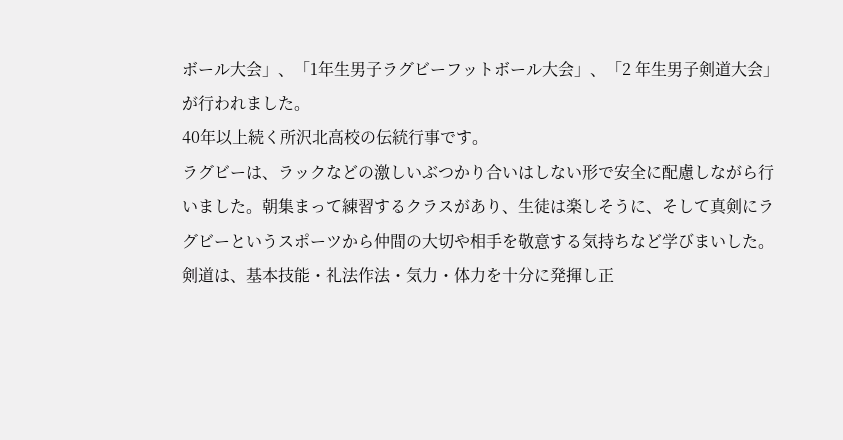ボール大会」、「1年生男子ラグビーフットボール大会」、「2 年生男子剣道大会」が行われました。
40年以上続く所沢北高校の伝統行事です。
ラグビーは、ラックなどの激しいぶつかり合いはしない形で安全に配慮しながら行いました。朝集まって練習するクラスがあり、生徒は楽しそうに、そして真剣にラグビーというスポーツから仲間の大切や相手を敬意する気持ちなど学びまいした。
剣道は、基本技能・礼法作法・気力・体力を十分に発揮し正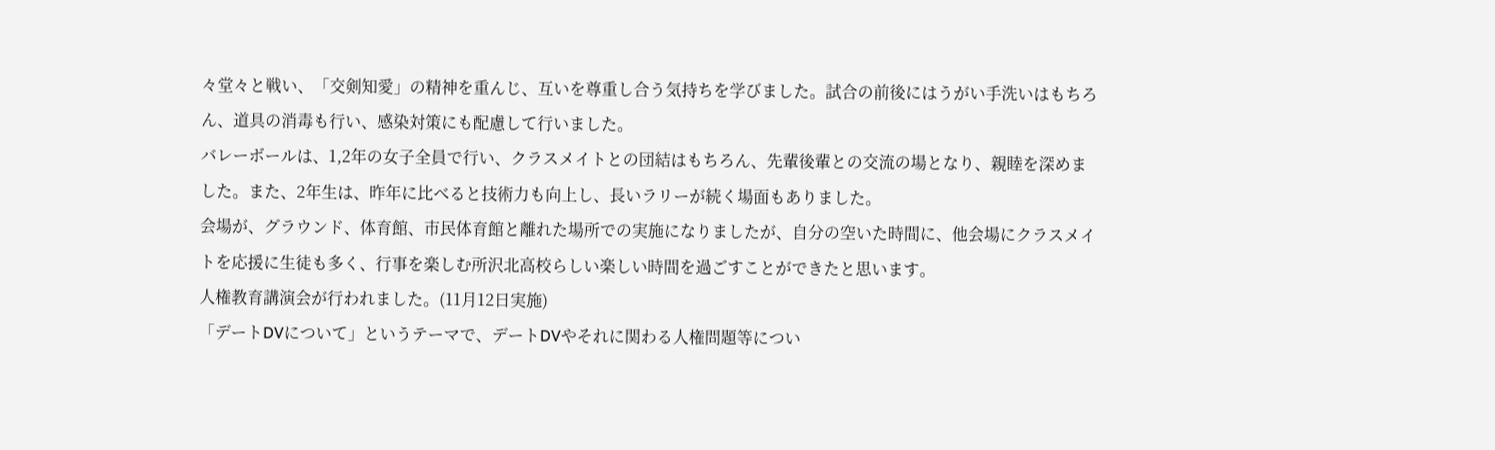々堂々と戦い、「交剣知愛」の精神を重んじ、互いを尊重し合う気持ちを学びました。試合の前後にはうがい手洗いはもちろん、道具の消毒も行い、感染対策にも配慮して行いました。
バレーボールは、1,2年の女子全員で行い、クラスメイトとの団結はもちろん、先輩後輩との交流の場となり、親睦を深めました。また、2年生は、昨年に比べると技術力も向上し、長いラリーが続く場面もありました。
会場が、グラウンド、体育館、市民体育館と離れた場所での実施になりましたが、自分の空いた時間に、他会場にクラスメイトを応援に生徒も多く、行事を楽しむ所沢北高校らしい楽しい時間を過ごすことができたと思います。
人権教育講演会が行われました。(11月12日実施)
「デートDVについて」というテーマで、デートDVやそれに関わる人権問題等につい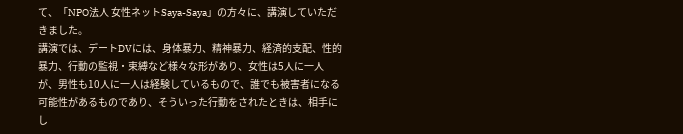て、「NPO法人 女性ネットSaya-Saya」の方々に、講演していただきました。
講演では、デートDVには、身体暴力、精神暴力、経済的支配、性的暴力、行動の監視・束縛など様々な形があり、女性は5人に一人が、男性も10人に一人は経験しているもので、誰でも被害者になる可能性があるものであり、そういった行動をされたときは、相手にし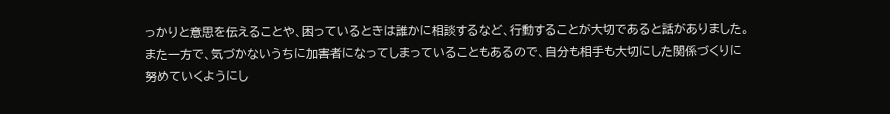っかりと意思を伝えることや、困っているときは誰かに相談するなど、行動することが大切であると話がありました。また一方で、気づかないうちに加害者になってしまっていることもあるので、自分も相手も大切にした関係づくりに努めていくようにし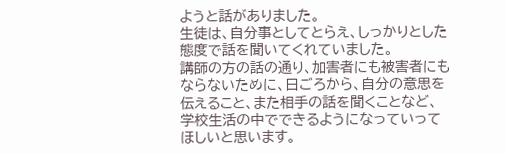ようと話がありました。
生徒は、自分事としてとらえ、しっかりとした態度で話を聞いてくれていました。
講師の方の話の通り、加害者にも被害者にもならないために、日ごろから、自分の意思を伝えること、また相手の話を聞くことなど、学校生活の中でできるようになっていってほしいと思います。